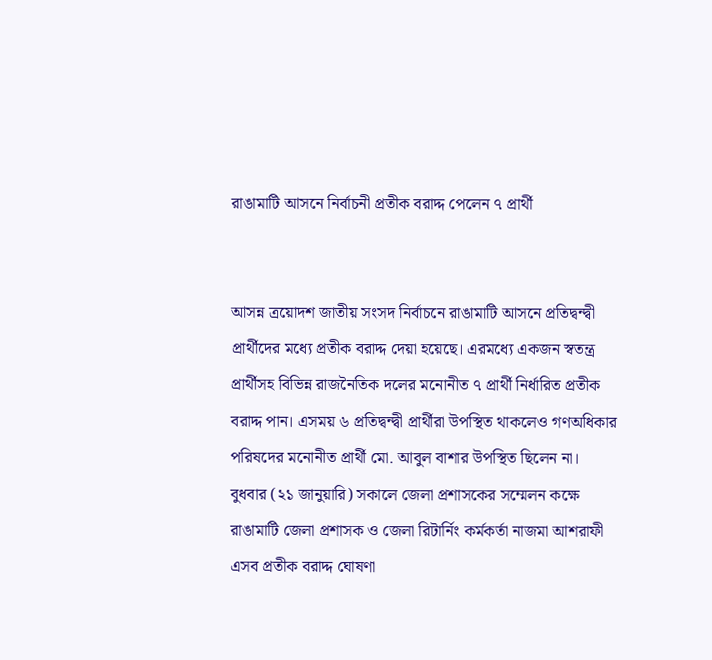রাঙামাটি আসনে নির্বাচনী প্রতীক বরাদ্দ পেলেন ৭ প্রার্থী


আসন্ন ত্রয়োদশ জাতীয় সংসদ নির্বাচনে রাঙামাটি আসনে প্রতিদ্বন্দ্বী প্রার্থীদের মধ্যে প্রতীক বরাদ্দ দেয়া হয়েছে। এরমধ্যে একজন স্বতন্ত্র প্রার্থীসহ বিভিন্ন রাজনৈতিক দলের মনোনীত ৭ প্রার্থী নির্ধারিত প্রতীক বরাদ্দ পান। এসময় ৬ প্রতিদ্বন্দ্বী প্রার্থীরা উপস্থিত থাকলেও গণঅধিকার পরিষদের মনোনীত প্রার্থী মো. আবুল বাশার উপস্থিত ছিলেন না।
বুধবার (২১ জানুয়ারি) সকালে জেলা প্রশাসকের সম্মেলন কক্ষে রাঙামাটি জেলা প্রশাসক ও জেলা রিটার্নিং কর্মকর্তা নাজমা আশরাফী এসব প্রতীক বরাদ্দ ঘোষণা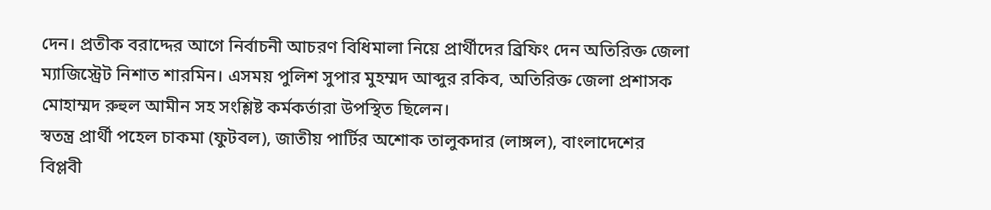দেন। প্রতীক বরাদ্দের আগে নির্বাচনী আচরণ বিধিমালা নিয়ে প্রার্থীদের ব্রিফিং দেন অতিরিক্ত জেলা ম্যাজিস্ট্রেট নিশাত শারমিন। এসময় পুলিশ সুপার মুহম্মদ আব্দুর রকিব, অতিরিক্ত জেলা প্রশাসক মোহাম্মদ রুহুল আমীন সহ সংশ্লিষ্ট কর্মকর্তারা উপস্থিত ছিলেন।
স্বতন্ত্র প্রার্থী পহেল চাকমা (ফুটবল), জাতীয় পার্টির অশোক তালুকদার (লাঙ্গল), বাংলাদেশের বিপ্লবী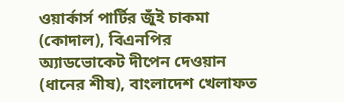ওয়ার্কার্স পার্টির জুঁই চাকমা (কোদাল), বিএনপির অ্যাডভোকেট দীপেন দেওয়ান (ধানের শীষ), বাংলাদেশ খেলাফত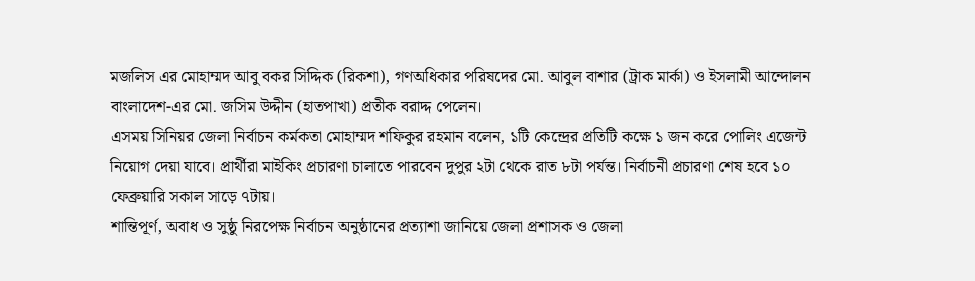মজলিস এর মোহাম্মদ আবু বকর সিদ্দিক (রিকশা), গণঅধিকার পরিষদের মো. আবুল বাশার (ট্রাক মার্কা) ও ইসলামী আন্দোলন বাংলাদেশ-এর মো. জসিম উদ্দীন (হাতপাখা) প্রতীক বরাদ্দ পেলেন।
এসময় সিনিয়র জেলা নির্বাচন কর্মকতা মোহাম্মদ শফিকুর রহমান বলেন, ১টি কেন্দ্রের প্রতিটি কক্ষে ১ জন করে পোলিং এজেন্ট নিয়োগ দেয়া যাবে। প্রার্থীরা মাইকিং প্রচারণা চালাতে পারবেন দুপুর ২টা থেকে রাত ৮টা পর্যন্ত। নির্বাচনী প্রচারণা শেষ হবে ১০ ফেব্রুয়ারি সকাল সাড়ে ৭টায়।
শান্তিপূর্ণ, অবাধ ও সুষ্ঠু নিরপেক্ষ নির্বাচন অনুষ্ঠানের প্রত্যাশা জানিয়ে জেলা প্রশাসক ও জেলা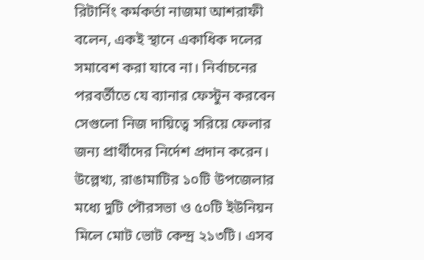রিটার্নিং কর্মকর্তা নাজমা আশরাফী বলেন, একই স্থানে একাধিক দলের সমাবেশ করা যাবে না। নির্বাচনের পরবর্তীতে যে ব্যানার ফেস্টুন করবেন সেগুলো নিজ দায়িত্বে সরিয়ে ফেলার জন্য প্রার্থীদের নির্দেশ প্রদান করেন।
উল্লেখ্য, রাঙামাটির ১০টি উপজেলার মধ্যে দুটি পৌরসভা ও ৫০টি ইউনিয়ন মিলে মোট ভোট কেন্দ্র ২১৩টি। এসব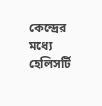কেন্দ্রের মধ্যে হেলিসর্টি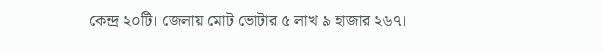কেন্দ্র ২০টি। জেলায় মোট ভোটার ৫ লাখ ৯ হাজার ২৬৭।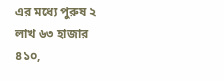এর মধ্যে পুরুষ ২ লাখ ৬৩ হাজার ৪১০,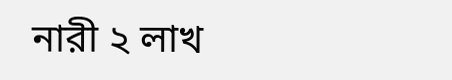নারী ২ লাখ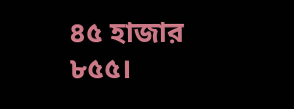৪৫ হাজার ৮৫৫।